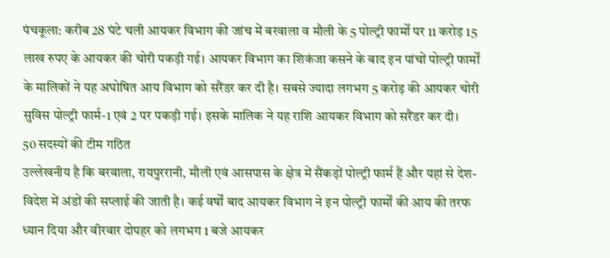पंचकूला: करीब 28 घंटे चली आयकर विभाग की जांच में बरवाला व मौली के 5 पोल्ट्री फार्मों पर 11 करोड़ 15 लाख रुपए के आयकर की चोरी पकड़ी गई। आयकर विभाग का शिकंजा कसने के बाद इन पांचों पोल्ट्री फार्मों के मालिकों ने यह अघोषित आय विभाग को सरैंडर कर दी है। सबसे ज्यादा लगभग 5 करोड़ की आयकर चोरी सुविस पोल्ट्री फार्म-1 एवं 2 पर पकड़ी गई। इसके मालिक ने यह राशि आयकर विभाग को सरैंडर कर दी।
50 सदस्यों की टीम गठित
उल्लेखनीय है कि बरवाला, रायपुररानी, मौली एवं आसपास के क्षेत्र में सैंकड़ों पोल्ट्री फार्म हैं और यहां से देश-विदेश में अंडों की सप्लाई की जाती है। कई वर्षों बाद आयकर विभाग ने इन पोल्ट्री फार्मों की आय की तरफ ध्यान दिया और वीरवार दोपहर को लगभग 1 बजे आयकर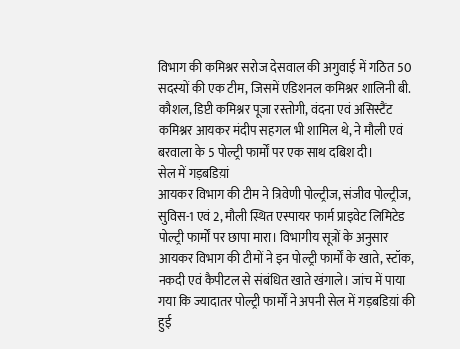विभाग की कमिश्नर सरोज देसवाल की अगुवाई में गठित 50 सदस्यों की एक टीम, जिसमें एडिशनल कमिश्नर शालिनी बी. कौशल, डिप्टी कमिश्नर पूजा रस्तोगी, वंदना एवं असिस्टैंट कमिश्नर आयकर मंदीप सहगल भी शामिल थे, ने मौली एवं बरवाला के 5 पोल्ट्री फार्मों पर एक साथ दबिश दी।
सेल में गड़बडिय़ां
आयकर विभाग की टीम ने त्रिवेणी पोल्ट्रीज, संजीव पोल्ट्रीज, सुविस-1 एवं 2, मौली स्थित एस्पायर फार्म प्राइवेट लिमिटेड पोल्ट्री फार्मों पर छापा मारा। विभागीय सूत्रों के अनुसार आयकर विभाग की टीमों ने इन पोल्ट्री फार्मों के खाते, स्टॉक, नकदी एवं कैपीटल से संबंधित खाते खंगाले। जांच में पाया गया कि ज्यादातर पोल्ट्री फार्मों ने अपनी सेल में गड़बडिय़ां की हुई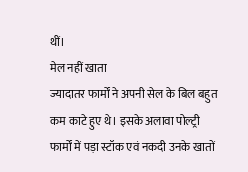थीं।
मेल नहीं खाता
ज्यादातर फार्मों ने अपनी सेल के बिल बहुत कम काटे हुए थे। इसके अलावा पोल्ट्री फार्मों में पड़ा स्टॉक एवं नकदी उनके खातों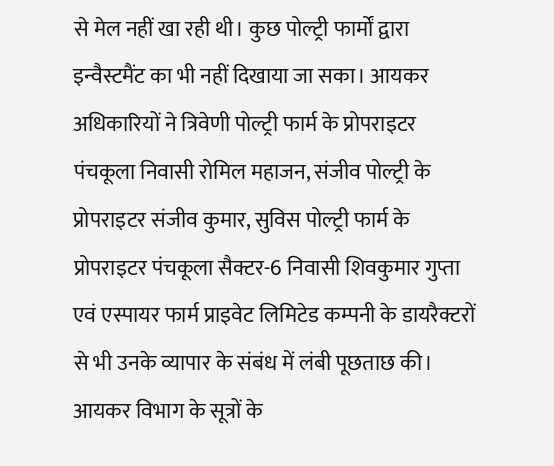से मेल नहीं खा रही थी। कुछ पोल्ट्री फार्मों द्वारा इन्वैस्टमैंट का भी नहीं दिखाया जा सका। आयकर अधिकारियों ने त्रिवेणी पोल्ट्री फार्म के प्रोपराइटर पंचकूला निवासी रोमिल महाजन, संजीव पोल्ट्री के प्रोपराइटर संजीव कुमार, सुविस पोल्ट्री फार्म के प्रोपराइटर पंचकूला सैक्टर-6 निवासी शिवकुमार गुप्ता एवं एस्पायर फार्म प्राइवेट लिमिटेड कम्पनी के डायरैक्टरों से भी उनके व्यापार के संबंध में लंबी पूछताछ की।
आयकर विभाग के सूत्रों के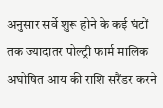अनुसार सर्वे शुरू होने के कई घंटों तक ज्यादातर पोल्ट्री फार्म मालिक अघोषित आय की राशि सरैंडर करने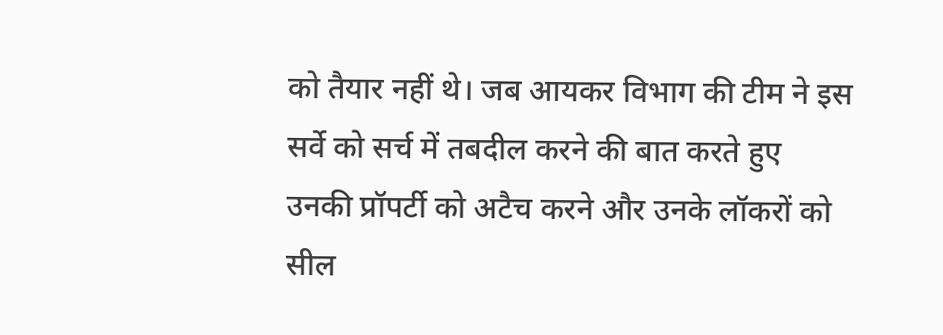को तैयार नहीं थे। जब आयकर विभाग की टीम ने इस सर्वे को सर्च में तबदील करने की बात करते हुए उनकी प्रॉपर्टी को अटैच करने और उनके लॉकरों को सील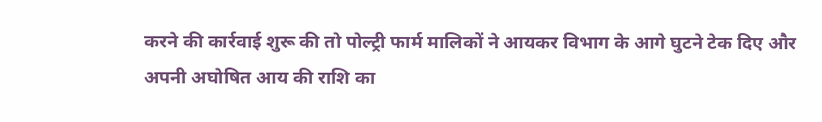करने की कार्रवाई शुरू की तो पोल्ट्री फार्म मालिकों ने आयकर विभाग के आगे घुटने टेक दिए और अपनी अघोषित आय की राशि का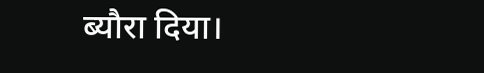ब्यौरा दिया।